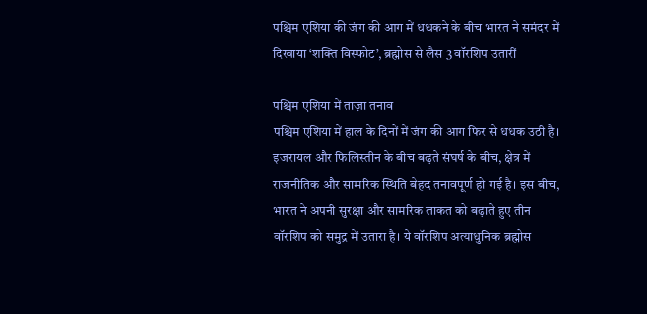पश्चिम एशिया की जंग की आग में धधकने के बीच भारत ने समंदर में दिखाया ‘शक्ति विस्फोट’, ब्रह्मोस से लैस 3 वॉरशिप उतारीं

पश्चिम एशिया में ताज़ा तनाव
पश्चिम एशिया में हाल के दिनों में जंग की आग फिर से धधक उठी है। इजरायल और फिलिस्तीन के बीच बढ़ते संघर्ष के बीच, क्षेत्र में राजनीतिक और सामरिक स्थिति बेहद तनावपूर्ण हो गई है। इस बीच, भारत ने अपनी सुरक्षा और सामरिक ताकत को बढ़ाते हुए तीन वॉरशिप को समुद्र में उतारा है। ये वॉरशिप अत्याधुनिक ब्रह्मोस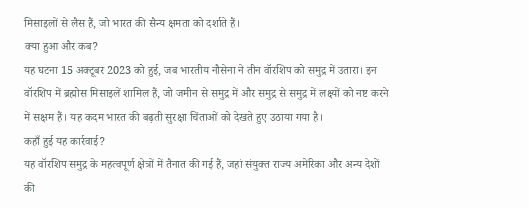मिसाइलों से लैस हैं, जो भारत की सैन्य क्षमता को दर्शाते हैं।
क्या हुआ और कब?
यह घटना 15 अक्टूबर 2023 को हुई, जब भारतीय नौसेना ने तीन वॉरशिप को समुद्र में उतारा। इन वॉरशिप में ब्रह्मोस मिसाइलें शामिल हैं, जो जमीन से समुद्र में और समुद्र से समुद्र में लक्ष्यों को नष्ट करने में सक्षम हैं। यह कदम भारत की बढ़ती सुरक्षा चिंताओं को देखते हुए उठाया गया है।
कहाँ हुई यह कार्रवाई?
यह वॉरशिप समुद्र के महत्वपूर्ण क्षेत्रों में तैनात की गई हैं, जहां संयुक्त राज्य अमेरिका और अन्य देशों की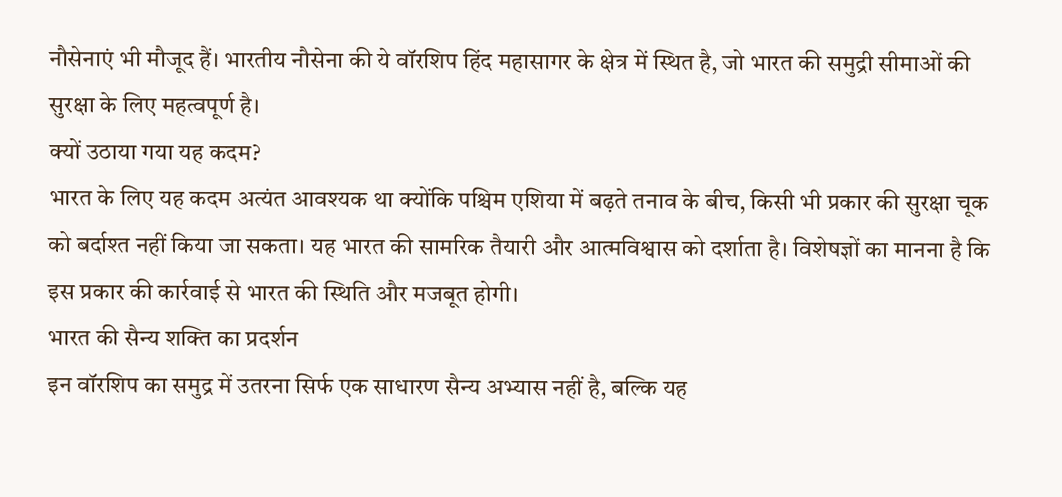नौसेनाएं भी मौजूद हैं। भारतीय नौसेना की ये वॉरशिप हिंद महासागर के क्षेत्र में स्थित है, जो भारत की समुद्री सीमाओं की सुरक्षा के लिए महत्वपूर्ण है।
क्यों उठाया गया यह कदम?
भारत के लिए यह कदम अत्यंत आवश्यक था क्योंकि पश्चिम एशिया में बढ़ते तनाव के बीच, किसी भी प्रकार की सुरक्षा चूक को बर्दाश्त नहीं किया जा सकता। यह भारत की सामरिक तैयारी और आत्मविश्वास को दर्शाता है। विशेषज्ञों का मानना है कि इस प्रकार की कार्रवाई से भारत की स्थिति और मजबूत होगी।
भारत की सैन्य शक्ति का प्रदर्शन
इन वॉरशिप का समुद्र में उतरना सिर्फ एक साधारण सैन्य अभ्यास नहीं है, बल्कि यह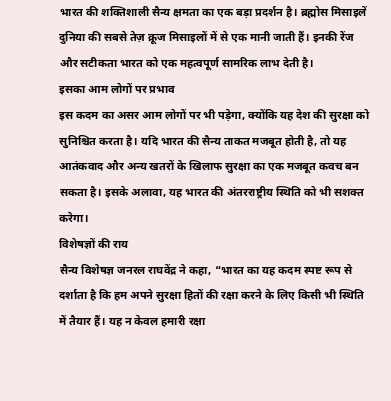भारत की शक्तिशाली सैन्य क्षमता का एक बड़ा प्रदर्शन है। ब्रह्मोस मिसाइलें दुनिया की सबसे तेज़ क्रूज मिसाइलों में से एक मानी जाती हैं। इनकी रेंज और सटीकता भारत को एक महत्वपूर्ण सामरिक लाभ देती है।
इसका आम लोगों पर प्रभाव
इस कदम का असर आम लोगों पर भी पड़ेगा, क्योंकि यह देश की सुरक्षा को सुनिश्चित करता है। यदि भारत की सैन्य ताकत मजबूत होती है, तो यह आतंकवाद और अन्य खतरों के खिलाफ सुरक्षा का एक मजबूत कवच बन सकता है। इसके अलावा, यह भारत की अंतरराष्ट्रीय स्थिति को भी सशक्त करेगा।
विशेषज्ञों की राय
सैन्य विशेषज्ञ जनरल राघवेंद्र ने कहा, “भारत का यह कदम स्पष्ट रूप से दर्शाता है कि हम अपने सुरक्षा हितों की रक्षा करने के लिए किसी भी स्थिति में तैयार हैं। यह न केवल हमारी रक्षा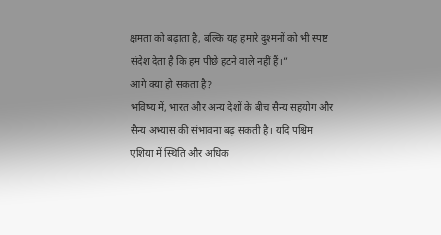क्षमता को बढ़ाता है, बल्कि यह हमारे दुश्मनों को भी स्पष्ट संदेश देता है कि हम पीछे हटने वाले नहीं हैं।”
आगे क्या हो सकता है?
भविष्य में, भारत और अन्य देशों के बीच सैन्य सहयोग और सैन्य अभ्यास की संभावना बढ़ सकती है। यदि पश्चिम एशिया में स्थिति और अधिक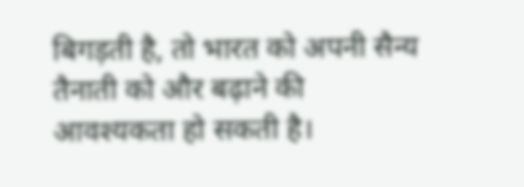बिगड़ती है, तो भारत को अपनी सैन्य तैनाती को और बढ़ाने की आवश्यकता हो सकती है।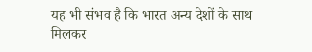यह भी संभव है कि भारत अन्य देशों के साथ मिलकर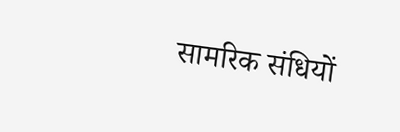सामरिक संधियों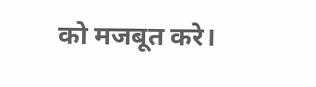को मजबूत करे।